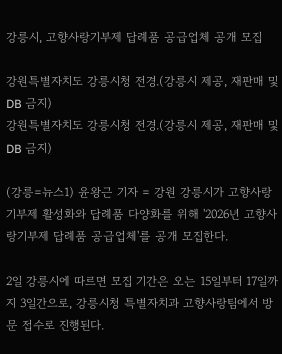강릉시, 고향사랑기부제 답례품 공급업체 공개 모집

강원특별자치도 강릉시청 전경.(강릉시 제공, 재판매 및 DB 금지)
강원특별자치도 강릉시청 전경.(강릉시 제공, 재판매 및 DB 금지)

(강릉=뉴스1) 윤왕근 기자 = 강원 강릉시가 고향사랑기부제 활성화와 답례품 다양화를 위해 '2026년 고향사랑기부제 답례품 공급업체'를 공개 모집한다.

2일 강릉시에 따르면 모집 기간은 오는 15일부터 17일까지 3일간으로, 강릉시청 특별자치과 고향사랑팀에서 방문 접수로 진행된다.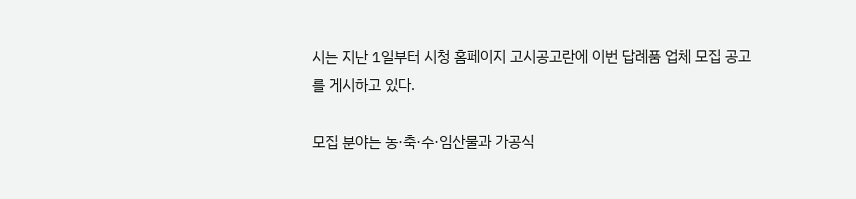시는 지난 1일부터 시청 홈페이지 고시공고란에 이번 답례품 업체 모집 공고를 게시하고 있다.

모집 분야는 농·축·수·임산물과 가공식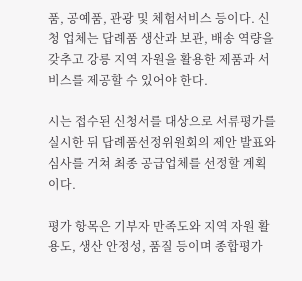품, 공예품, 관광 및 체험서비스 등이다. 신청 업체는 답례품 생산과 보관, 배송 역량을 갖추고 강릉 지역 자원을 활용한 제품과 서비스를 제공할 수 있어야 한다.

시는 접수된 신청서를 대상으로 서류평가를 실시한 뒤 답례품선정위원회의 제안 발표와 심사를 거쳐 최종 공급업체를 선정할 계획이다.

평가 항목은 기부자 만족도와 지역 자원 활용도, 생산 안정성, 품질 등이며 종합평가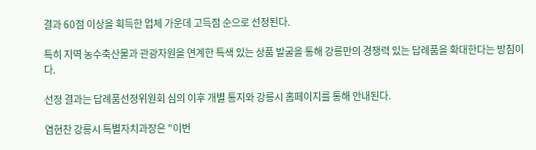결과 60점 이상을 획득한 업체 가운데 고득점 순으로 선정된다.

특히 지역 농수축산물과 관광자원을 연계한 특색 있는 상품 발굴을 통해 강릉만의 경쟁력 있는 답례품을 확대한다는 방침이다.

선정 결과는 답례품선정위원회 심의 이후 개별 통지와 강릉시 홈페이지를 통해 안내된다.

염현찬 강릉시 특별자치과장은 "이번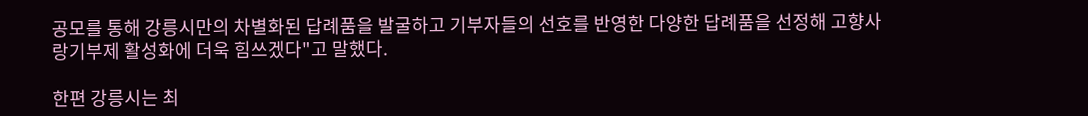공모를 통해 강릉시만의 차별화된 답례품을 발굴하고 기부자들의 선호를 반영한 다양한 답례품을 선정해 고향사랑기부제 활성화에 더욱 힘쓰겠다"고 말했다.

한편 강릉시는 최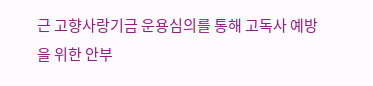근 고향사랑기금 운용심의를 통해 고독사 예방을 위한 안부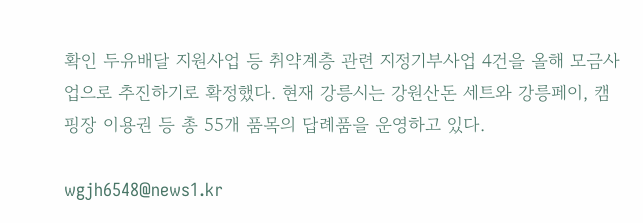확인 두유배달 지원사업 등 취약계층 관련 지정기부사업 4건을 올해 모금사업으로 추진하기로 확정했다. 현재 강릉시는 강원산돈 세트와 강릉페이, 캠핑장 이용권 등 총 55개 품목의 답례품을 운영하고 있다.

wgjh6548@news1.kr